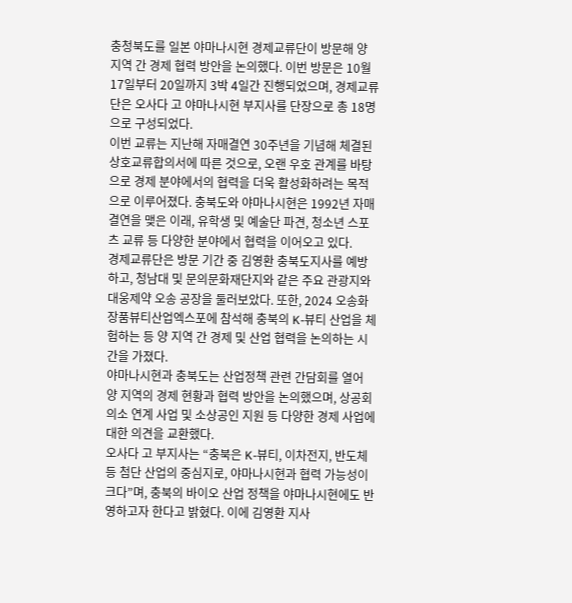충청북도를 일본 야마나시현 경제교류단이 방문해 양 지역 간 경제 협력 방안을 논의했다. 이번 방문은 10월 17일부터 20일까지 3박 4일간 진행되었으며, 경제교류단은 오사다 고 야마나시현 부지사를 단장으로 총 18명으로 구성되었다.
이번 교류는 지난해 자매결연 30주년을 기념해 체결된 상호교류합의서에 따른 것으로, 오랜 우호 관계를 바탕으로 경제 분야에서의 협력을 더욱 활성화하려는 목적으로 이루어졌다. 충북도와 야마나시현은 1992년 자매결연을 맺은 이래, 유학생 및 예술단 파견, 청소년 스포츠 교류 등 다양한 분야에서 협력을 이어오고 있다.
경제교류단은 방문 기간 중 김영환 충북도지사를 예방하고, 청남대 및 문의문화재단지와 같은 주요 관광지와 대웅제약 오송 공장을 둘러보았다. 또한, 2024 오송화장품뷰티산업엑스포에 참석해 충북의 K-뷰티 산업을 체험하는 등 양 지역 간 경제 및 산업 협력을 논의하는 시간을 가졌다.
야마나시현과 충북도는 산업정책 관련 간담회를 열어 양 지역의 경제 현황과 협력 방안을 논의했으며, 상공회의소 연계 사업 및 소상공인 지원 등 다양한 경제 사업에 대한 의견을 교환했다.
오사다 고 부지사는 “충북은 K-뷰티, 이차전지, 반도체 등 첨단 산업의 중심지로, 야마나시현과 협력 가능성이 크다”며, 충북의 바이오 산업 정책을 야마나시현에도 반영하고자 한다고 밝혔다. 이에 김영환 지사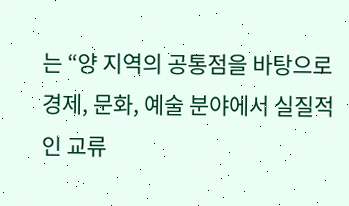는 “양 지역의 공통점을 바탕으로 경제, 문화, 예술 분야에서 실질적인 교류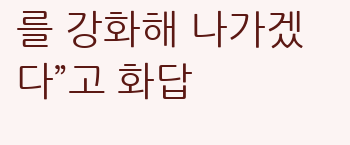를 강화해 나가겠다”고 화답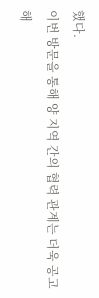했다.
이번 방문을 통해 양 지역 간의 협력 관계는 더욱 공고해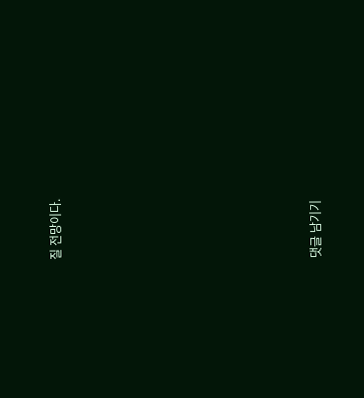질 전망이다.












댓글 남기기